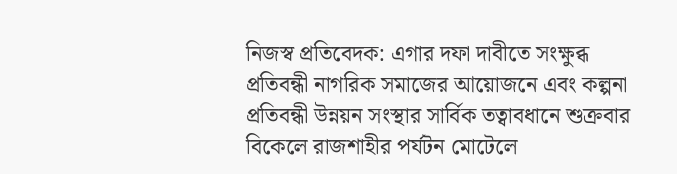নিজস্ব প্রতিবেদক: এগার দফা দাবীতে সংক্ষুব্ধ প্রতিবন্ধী নাগরিক সমাজের আয়োজনে এবং কল্পনা প্রতিবন্ধী উন্নয়ন সংস্থার সার্বিক তত্বাবধানে শুক্রবার বিকেলে রাজশাহীর পর্যটন মোটেলে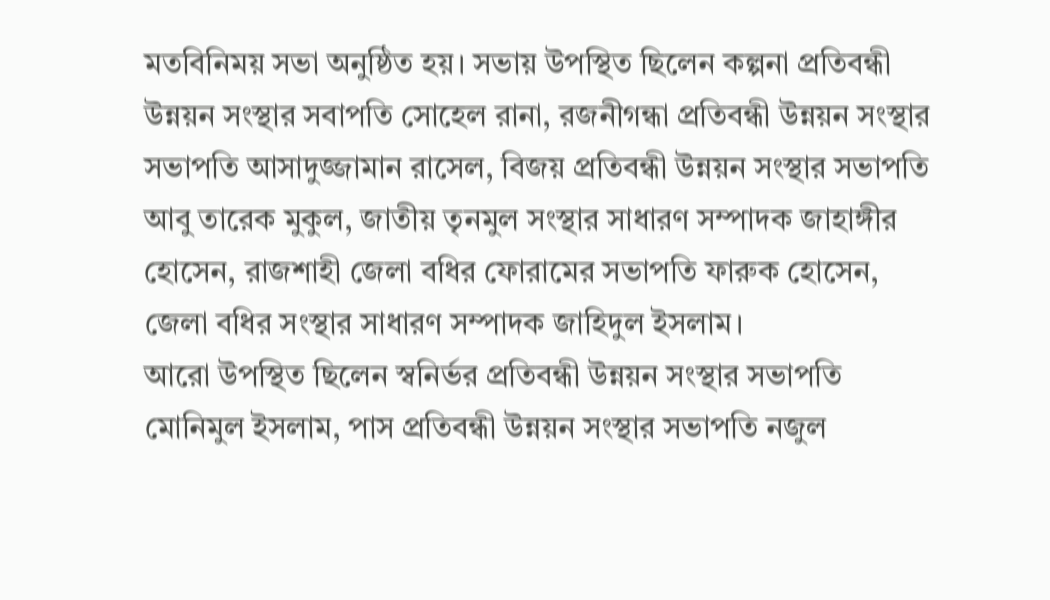মতবিনিময় সভা অনুষ্ঠিত হয়। সভায় উপস্থিত ছিলেন কল্পনা প্রতিবন্ধী উন্নয়ন সংস্থার সবাপতি সোহেল রানা, রজনীগন্ধা প্রতিবন্ধী উন্নয়ন সংস্থার সভাপতি আসাদুজ্জামান রাসেল, বিজয় প্রতিবন্ধী উন্নয়ন সংস্থার সভাপতি আবু তারেক মুকুল, জাতীয় তৃনমুল সংস্থার সাধারণ সম্পাদক জাহাঙ্গীর হোসেন, রাজশাহী জেলা বধির ফোরামের সভাপতি ফারুক হোসেন, জেলা বধির সংস্থার সাধারণ সম্পাদক জাহিদুল ইসলাম।
আরো উপস্থিত ছিলেন স্বনির্ভর প্রতিবন্ধী উন্নয়ন সংস্থার সভাপতি মোনিমুল ইসলাম, পাস প্রতিবন্ধী উন্নয়ন সংস্থার সভাপতি নজুল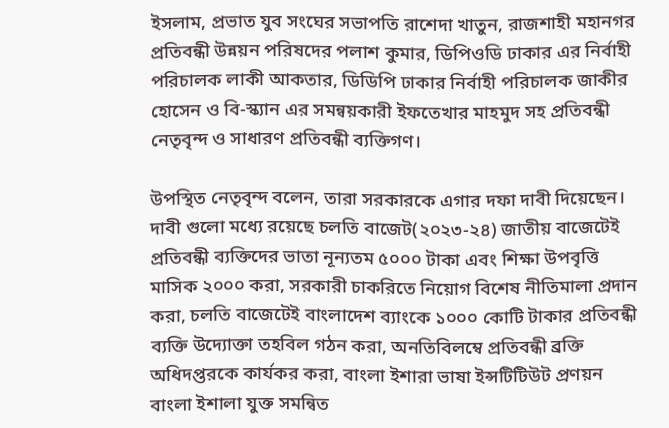ইসলাম, প্রভাত যুব সংঘের সভাপতি রাশেদা খাতুন, রাজশাহী মহানগর প্রতিবন্ধী উন্নয়ন পরিষদের পলাশ কুমার, ডিপিওডি ঢাকার এর নির্বাহী পরিচালক লাকী আকতার, ডিডিপি ঢাকার নির্বাহী পরিচালক জাকীর হোসেন ও বি-স্ক্যান এর সমন্বয়কারী ইফতেখার মাহমুদ সহ প্রতিবন্ধী নেতৃবৃন্দ ও সাধারণ প্রতিবন্ধী ব্যক্তিগণ।

উপস্থিত নেতৃবৃন্দ বলেন, তারা সরকারকে এগার দফা দাবী দিয়েছেন। দাবী গুলো মধ্যে রয়েছে চলতি বাজেট(২০২৩-২৪) জাতীয় বাজেটেই প্রতিবন্ধী ব্যক্তিদের ভাতা নূন্যতম ৫০০০ টাকা এবং শিক্ষা উপবৃত্তি মাসিক ২০০০ করা, সরকারী চাকরিতে নিয়োগ বিশেষ নীতিমালা প্রদান করা, চলতি বাজেটেই বাংলাদেশ ব্যাংকে ১০০০ কোটি টাকার প্রতিবন্ধী ব্যক্তি উদ্যোক্তা তহবিল গঠন করা, অনতিবিলম্বে প্রতিবন্ধী ব্রক্তি অধিদপ্তরকে কার্যকর করা, বাংলা ইশারা ভাষা ইন্সটিটিউট প্রণয়ন বাংলা ইশালা যুক্ত সমন্বিত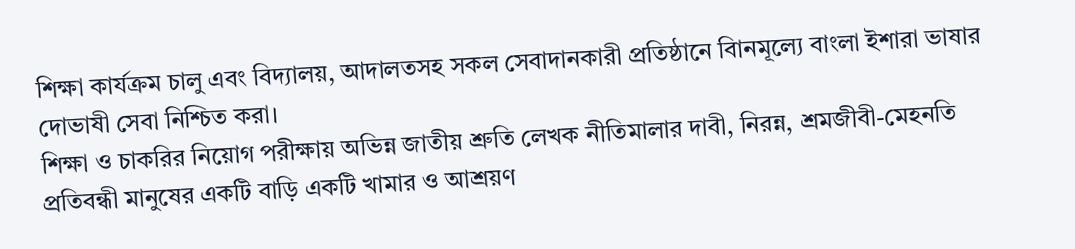শিক্ষা কার্যক্রম চালু এবং বিদ্যালয়, আদালতসহ সকল সেবাদানকারী প্রতিষ্ঠানে বিানমূল্যে বাংলা ইশারা ভাষার দোভাষী সেবা নিশ্চিত করা।
শিক্ষা ও চাকরির নিয়োগ পরীক্ষায় অভিন্ন জাতীয় শ্রুতি লেখক নীতিমালার দাবী, নিরন্ন, শ্রমজীবী-মেহনতি প্রতিবন্ধী মানুষের একটি বাড়ি একটি খামার ও আশ্রয়ণ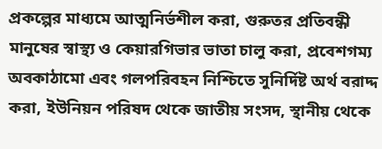প্রকল্পের মাধ্যমে আত্মনির্ভশীল করা, গুরুতর প্রতিবন্ধী মানুষের স্বাস্থ্য ও কেয়ারগিভার ভাতা চালু করা, প্রবেশগম্য অবকাঠামো এবং গলপরিবহন নিশ্চিতে সুনির্দিষ্ট অর্থ বরাদ্দ করা, ইউনিয়ন পরিষদ থেকে জাতীয় সংসদ, স্থানীয় থেকে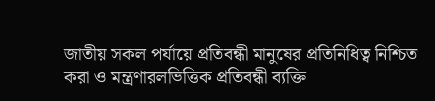জাতীয় সকল পর্যায়ে প্রতিবন্ধী মানুষের প্রতিনিধিত্ব নিশ্চিত করা ও মন্ত্রণারলভিত্তিক প্রতিবন্ধী ব্যক্তি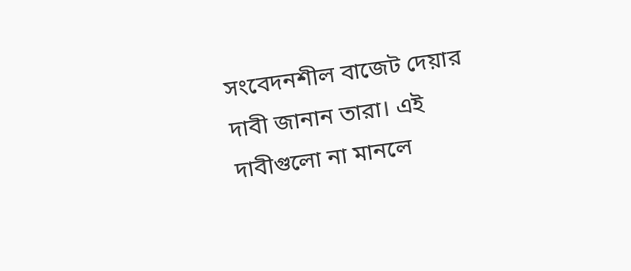সংবেদনশীল বাজেট দেয়ার দাবী জানান তারা। এই দাবীগুলো না মানলে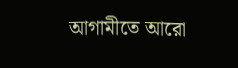আগামীতে আরো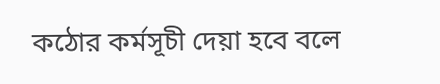কঠোর কর্মসূচী দেয়া হবে বলে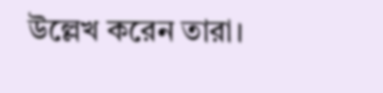উল্লেখ করেন তারা।